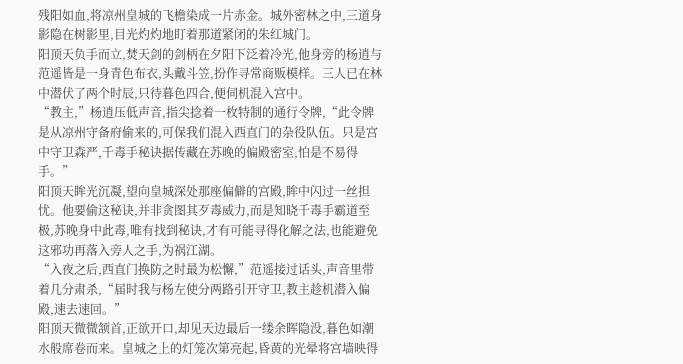残阳如血,将凉州皇城的飞檐染成一片赤金。城外密林之中,三道身影隐在树影里,目光灼灼地盯着那道紧闭的朱红城门。
阳顶天负手而立,焚天剑的剑柄在夕阳下泛着冷光,他身旁的杨逍与范遥皆是一身青色布衣,头戴斗笠,扮作寻常商贩模样。三人已在林中潜伏了两个时辰,只待暮色四合,便伺机混入宫中。
“教主,”杨逍压低声音,指尖捻着一枚特制的通行令牌,“此令牌是从凉州守备府偷来的,可保我们混入西直门的杂役队伍。只是宫中守卫森严,千毒手秘诀据传藏在苏晚的偏殿密室,怕是不易得手。”
阳顶天眸光沉凝,望向皇城深处那座偏僻的宫殿,眸中闪过一丝担忧。他要偷这秘诀,并非贪图其歹毒威力,而是知晓千毒手霸道至极,苏晚身中此毒,唯有找到秘诀,才有可能寻得化解之法,也能避免这邪功再落入旁人之手,为祸江湖。
“入夜之后,西直门换防之时最为松懈,”范遥接过话头,声音里带着几分肃杀,“届时我与杨左使分两路引开守卫,教主趁机潜入偏殿,速去速回。”
阳顶天微微颔首,正欲开口,却见天边最后一缕余晖隐没,暮色如潮水般席卷而来。皇城之上的灯笼次第亮起,昏黄的光晕将宫墙映得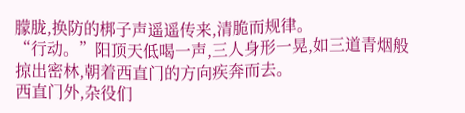朦胧,换防的梆子声遥遥传来,清脆而规律。
“行动。”阳顶天低喝一声,三人身形一晃,如三道青烟般掠出密林,朝着西直门的方向疾奔而去。
西直门外,杂役们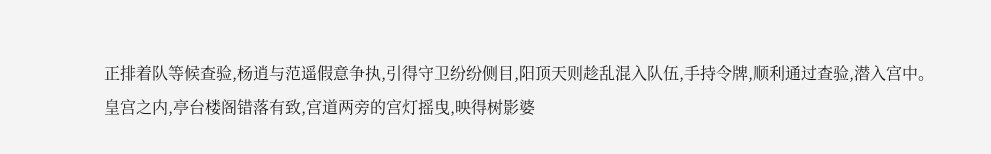正排着队等候查验,杨逍与范遥假意争执,引得守卫纷纷侧目,阳顶天则趁乱混入队伍,手持令牌,顺利通过查验,潜入宫中。
皇宫之内,亭台楼阁错落有致,宫道两旁的宫灯摇曳,映得树影婆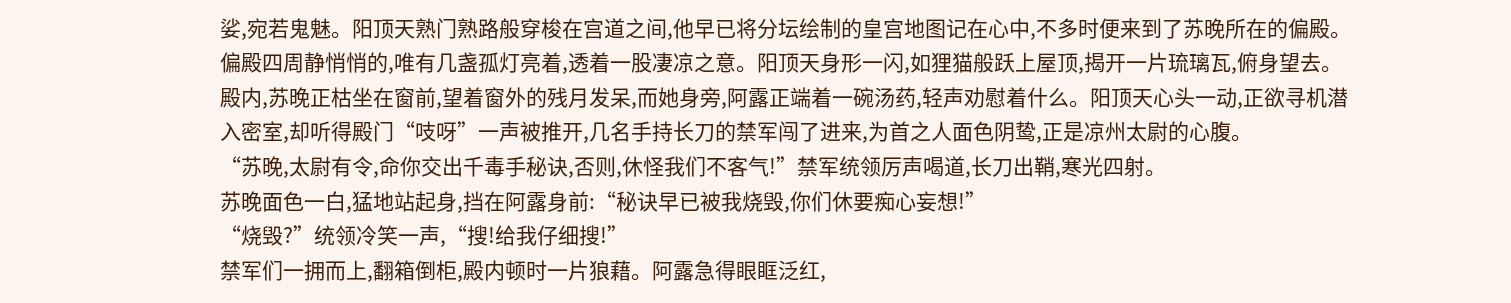娑,宛若鬼魅。阳顶天熟门熟路般穿梭在宫道之间,他早已将分坛绘制的皇宫地图记在心中,不多时便来到了苏晚所在的偏殿。
偏殿四周静悄悄的,唯有几盏孤灯亮着,透着一股凄凉之意。阳顶天身形一闪,如狸猫般跃上屋顶,揭开一片琉璃瓦,俯身望去。
殿内,苏晚正枯坐在窗前,望着窗外的残月发呆,而她身旁,阿露正端着一碗汤药,轻声劝慰着什么。阳顶天心头一动,正欲寻机潜入密室,却听得殿门“吱呀”一声被推开,几名手持长刀的禁军闯了进来,为首之人面色阴鸷,正是凉州太尉的心腹。
“苏晚,太尉有令,命你交出千毒手秘诀,否则,休怪我们不客气!”禁军统领厉声喝道,长刀出鞘,寒光四射。
苏晚面色一白,猛地站起身,挡在阿露身前:“秘诀早已被我烧毁,你们休要痴心妄想!”
“烧毁?”统领冷笑一声,“搜!给我仔细搜!”
禁军们一拥而上,翻箱倒柜,殿内顿时一片狼藉。阿露急得眼眶泛红,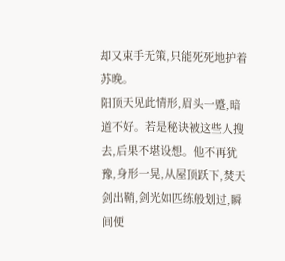却又束手无策,只能死死地护着苏晚。
阳顶天见此情形,眉头一蹙,暗道不好。若是秘诀被这些人搜去,后果不堪设想。他不再犹豫,身形一晃,从屋顶跃下,焚天剑出鞘,剑光如匹练般划过,瞬间便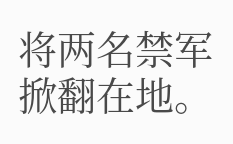将两名禁军掀翻在地。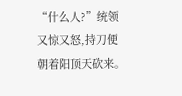“什么人?”统领又惊又怒,持刀便朝着阳顶天砍来。